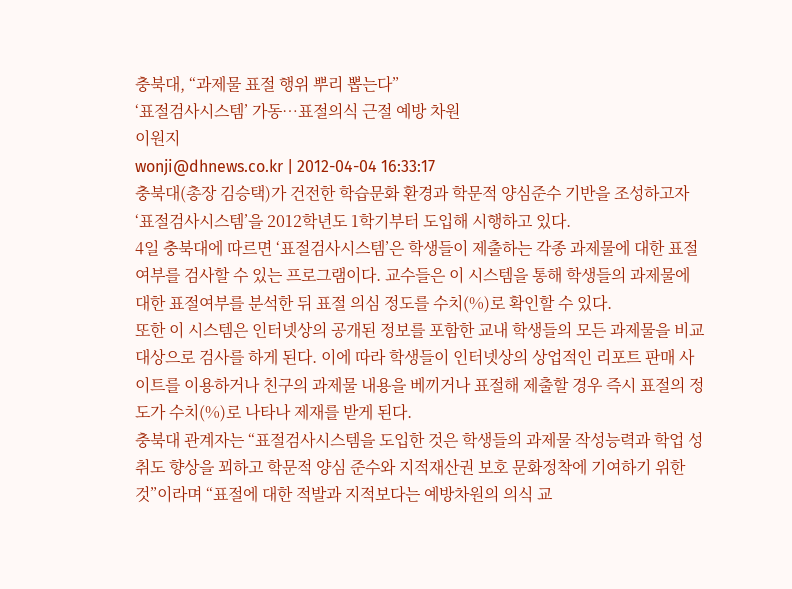충북대, “과제물 표절 행위 뿌리 뽑는다”
‘표절검사시스템’ 가동…표절의식 근절 예방 차원
이원지
wonji@dhnews.co.kr | 2012-04-04 16:33:17
충북대(총장 김승택)가 건전한 학습문화 환경과 학문적 양심준수 기반을 조성하고자 ‘표절검사시스템’을 2012학년도 1학기부터 도입해 시행하고 있다.
4일 충북대에 따르면 ‘표절검사시스템’은 학생들이 제출하는 각종 과제물에 대한 표절여부를 검사할 수 있는 프로그램이다. 교수들은 이 시스템을 통해 학생들의 과제물에 대한 표절여부를 분석한 뒤 표절 의심 정도를 수치(%)로 확인할 수 있다.
또한 이 시스템은 인터넷상의 공개된 정보를 포함한 교내 학생들의 모든 과제물을 비교 대상으로 검사를 하게 된다. 이에 따라 학생들이 인터넷상의 상업적인 리포트 판매 사이트를 이용하거나 친구의 과제물 내용을 베끼거나 표절해 제출할 경우 즉시 표절의 정도가 수치(%)로 나타나 제재를 받게 된다.
충북대 관계자는 “표절검사시스템을 도입한 것은 학생들의 과제물 작성능력과 학업 성취도 향상을 꾀하고 학문적 양심 준수와 지적재산권 보호 문화정착에 기여하기 위한 것”이라며 “표절에 대한 적발과 지적보다는 예방차원의 의식 교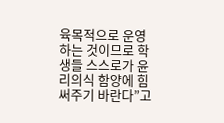육목적으로 운영하는 것이므로 학생들 스스로가 윤리의식 함양에 힘써주기 바란다”고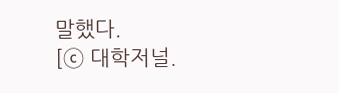말했다.
[ⓒ 대학저널.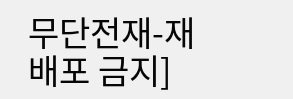무단전재-재배포 금지]